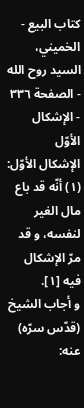كتاب البيع - الخميني، السيد روح الله - الصفحة ٣٣٦ - الإشكال الأوّل
الإشكال الأوّل:
(١) أنّه قد باع مال الغير لنفسه، و قد مرّ الإشكال فيه [١].
و أجاب الشيخ (قدّس سرّه) عنه: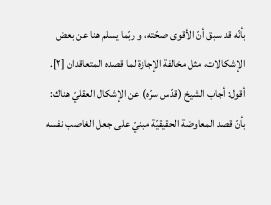بأنّه قد سبق أنّ الأقوى صحّته، و ربّما يسلم هنا عن بعض الإشكالات، مثل مخالفة الإجازة لما قصده المتعاقدان [٢].
أقول: أجاب الشيخ (قدّس سرّه) عن الإشكال العقليّ هناك: بأنّ قصد المعاوضة الحقيقيّة مبنيّ على جعل الغاصب نفسه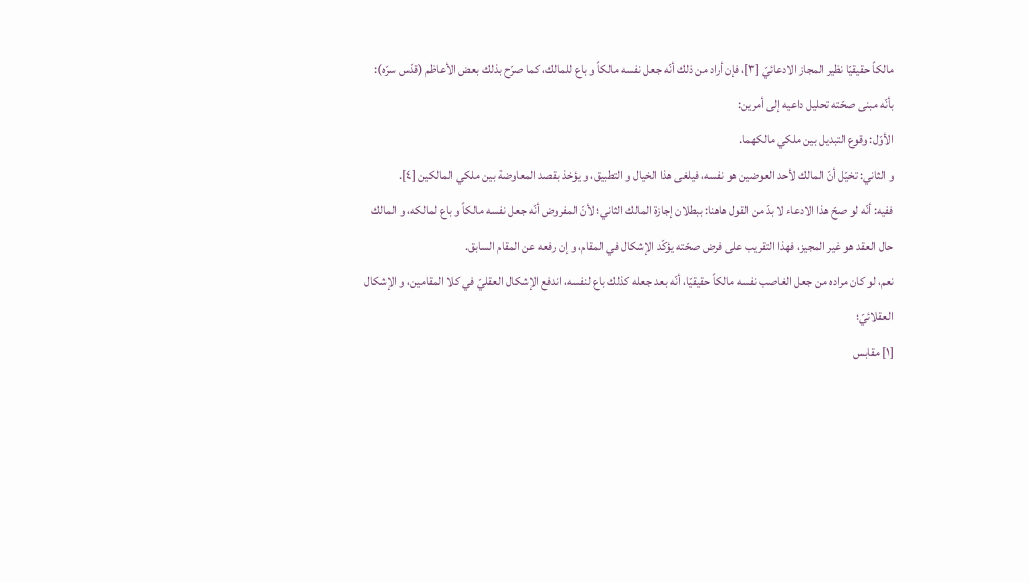مالكاً حقيقيّا نظير المجاز الادعائيّ [٣]، فإن أراد من ذلك أنّه جعل نفسه مالكاً و باع للمالك، كما صرّح بذلك بعض الأعاظم (قدّس سرّه): بأنّه مبنى صحّته تحليل داعيه إلى أمرين:
الأوّل: وقوع التبديل بين ملكي مالكهما.
و الثاني: تخيّل أنّ المالك لأحد العوضين هو نفسه، فيلغى هذا الخيال و التطبيق، و يؤخذ بقصد المعاوضة بين ملكي المالكين [٤].
ففيه: أنّه لو صحّ هذا الادعاء لا بدّ من القول هاهنا: ببطلان إجازة المالك الثاني؛ لأنّ المفروض أنّه جعل نفسه مالكاً و باع لمالكه، و المالك حال العقد هو غير المجيز، فهذا التقريب على فرض صحّته يؤكّد الإشكال في المقام، و إن رفعه عن المقام السابق.
نعم، لو كان مراده من جعل الغاصب نفسه مالكاً حقيقيّا، أنّه بعد جعله كذلك باع لنفسه، اندفع الإشكال العقليّ في كلا المقامين، و الإشكال العقلائيّ؛
[١] مقابس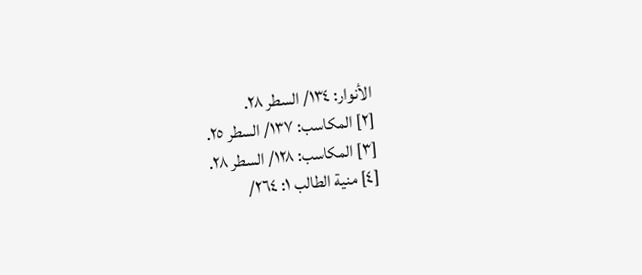الأنوار: ١٣٤/ السطر ٢٨.
[٢] المكاسب: ١٣٧/ السطر ٢٥.
[٣] المكاسب: ١٢٨/ السطر ٢٨.
[٤] منية الطالب ١: ٢٦٤/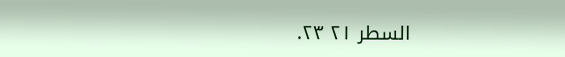السطر ٢١ ٢٣.